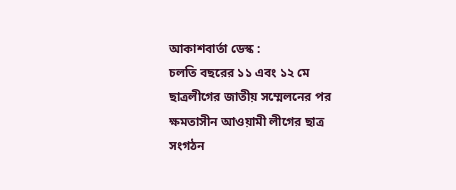আকাশবার্তা ডেস্ক :
চলতি বছরের ১১ এবং ১২ মে ছাত্রলীগের জাতীয় সম্মেলনের পর ক্ষমতাসীন আওয়ামী লীগের ছাত্র সংগঠন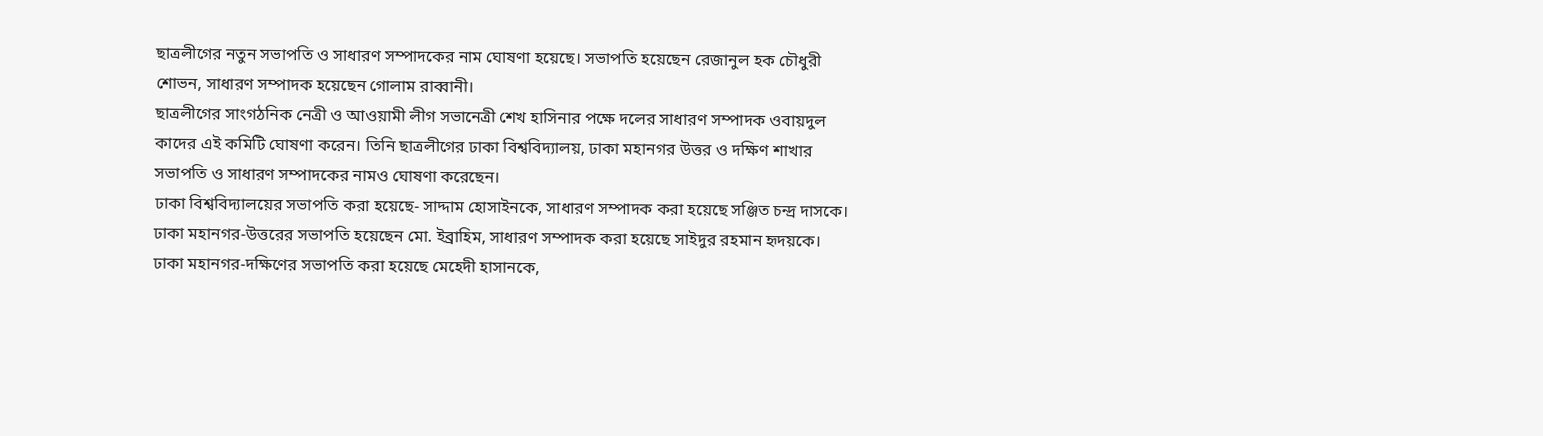ছাত্রলীগের নতুন সভাপতি ও সাধারণ সম্পাদকের নাম ঘোষণা হয়েছে। সভাপতি হয়েছেন রেজানুল হক চৌধুরী শোভন, সাধারণ সম্পাদক হয়েছেন গোলাম রাব্বানী।
ছাত্রলীগের সাংগঠনিক নেত্রী ও আওয়ামী লীগ সভানেত্রী শেখ হাসিনার পক্ষে দলের সাধারণ সম্পাদক ওবায়দুল কাদের এই কমিটি ঘোষণা করেন। তিনি ছাত্রলীগের ঢাকা বিশ্ববিদ্যালয়, ঢাকা মহানগর উত্তর ও দক্ষিণ শাখার সভাপতি ও সাধারণ সম্পাদকের নামও ঘোষণা করেছেন।
ঢাকা বিশ্ববিদ্যালয়ের সভাপতি করা হয়েছে- সাদ্দাম হোসাইনকে, সাধারণ সম্পাদক করা হয়েছে সঞ্জিত চন্দ্র দাসকে। ঢাকা মহানগর-উত্তরের সভাপতি হয়েছেন মো. ইব্রাহিম, সাধারণ সম্পাদক করা হয়েছে সাইদুর রহমান হৃদয়কে। ঢাকা মহানগর-দক্ষিণের সভাপতি করা হয়েছে মেহেদী হাসানকে,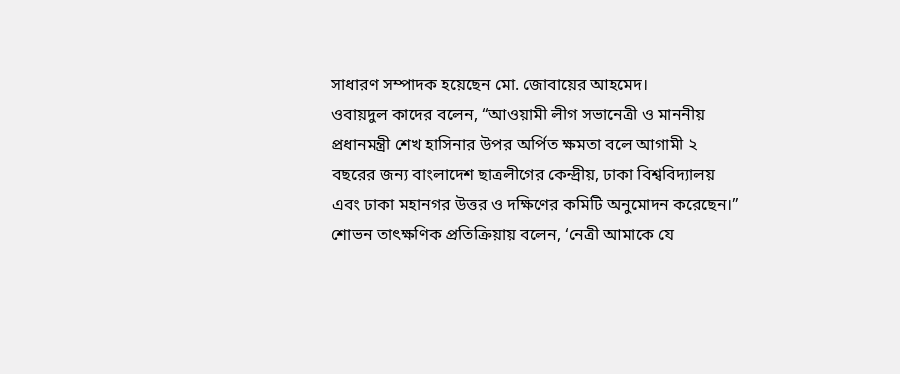সাধারণ সম্পাদক হয়েছেন মো. জোবায়ের আহমেদ।
ওবায়দুল কাদের বলেন, “আওয়ামী লীগ সভানেত্রী ও মাননীয় প্রধানমন্ত্রী শেখ হাসিনার উপর অর্পিত ক্ষমতা বলে আগামী ২ বছরের জন্য বাংলাদেশ ছাত্রলীগের কেন্দ্রীয়, ঢাকা বিশ্ববিদ্যালয় এবং ঢাকা মহানগর উত্তর ও দক্ষিণের কমিটি অনুমোদন করেছেন।”
শোভন তাৎক্ষণিক প্রতিক্রিয়ায় বলেন, ‘নেত্রী আমাকে যে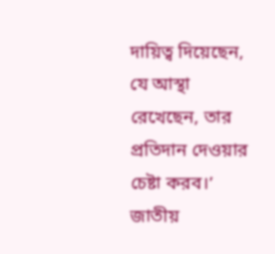দায়িত্ব দিয়েছেন, যে আস্থা রেখেছেন, তার প্রতিদান দেওয়ার চেষ্টা করব।’
জাতীয়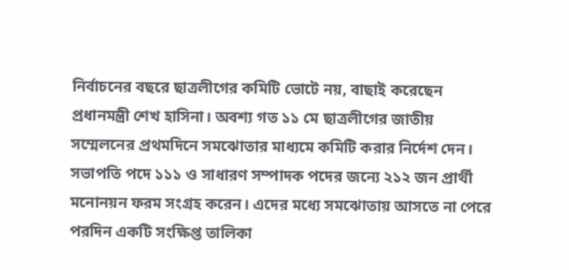নির্বাচনের বছরে ছাত্রলীগের কমিটি ভোটে নয়, বাছাই করেছেন প্রধানমন্ত্রী শেখ হাসিনা। অবশ্য গত ১১ মে ছাত্রলীগের জাতীয় সম্মেলনের প্রথমদিনে সমঝোতার মাধ্যমে কমিটি করার নির্দেশ দেন।
সভাপতি পদে ১১১ ও সাধারণ সম্পাদক পদের জন্যে ২১২ জন প্রার্থী মনোনয়ন ফরম সংগ্রহ করেন। এদের মধ্যে সমঝোতায় আসতে না পেরে পরদিন একটি সংক্ষিপ্ত তালিকা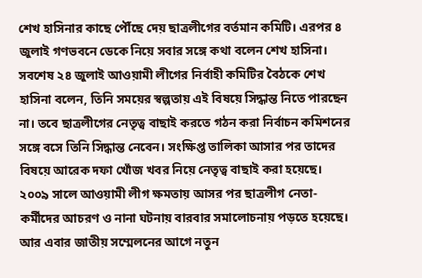শেখ হাসিনার কাছে পৌঁছে দেয় ছাত্রলীগের বর্তমান কমিটি। এরপর ৪ জুলাই গণভবনে ডেকে নিয়ে সবার সঙ্গে কথা বলেন শেখ হাসিনা।
সবশেষ ২৪ জুলাই আওয়ামী লীগের নির্বাহী কমিটির বৈঠকে শেখ হাসিনা বলেন, তিনি সময়ের স্বল্পতায় এই বিষয়ে সিদ্ধান্ত নিতে পারছেন না। তবে ছাত্রলীগের নেতৃত্ব বাছাই করতে গঠন করা নির্বাচন কমিশনের সঙ্গে বসে তিনি সিদ্ধান্ত নেবেন। সংক্ষিপ্ত তালিকা আসার পর তাদের বিষয়ে আরেক দফা খোঁজ খবর নিয়ে নেতৃত্ব বাছাই করা হয়েছে।
২০০৯ সালে আওয়ামী লীগ ক্ষমতায় আসর পর ছাত্রলীগ নেতা-কর্মীদের আচরণ ও নানা ঘটনায় বারবার সমালোচনায় পড়তে হয়েছে। আর এবার জাতীয় সম্মেলনের আগে নতুন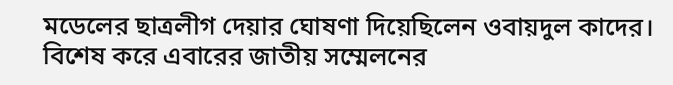মডেলের ছাত্রলীগ দেয়ার ঘোষণা দিয়েছিলেন ওবায়দুল কাদের।
বিশেষ করে এবারের জাতীয় সম্মেলনের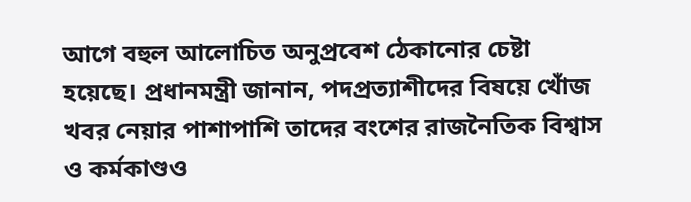আগে বহুল আলোচিত অনুপ্রবেশ ঠেকানোর চেষ্টা হয়েছে। প্রধানমন্ত্রী জানান, পদপ্রত্যাশীদের বিষয়ে খোঁজ খবর নেয়ার পাশাপাশি তাদের বংশের রাজনৈতিক বিশ্বাস ও কর্মকাণ্ডও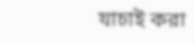যাচাই করা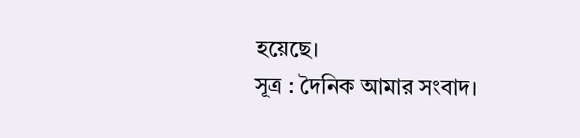হয়েছে।
সূত্র : দৈনিক আমার সংবাদ।